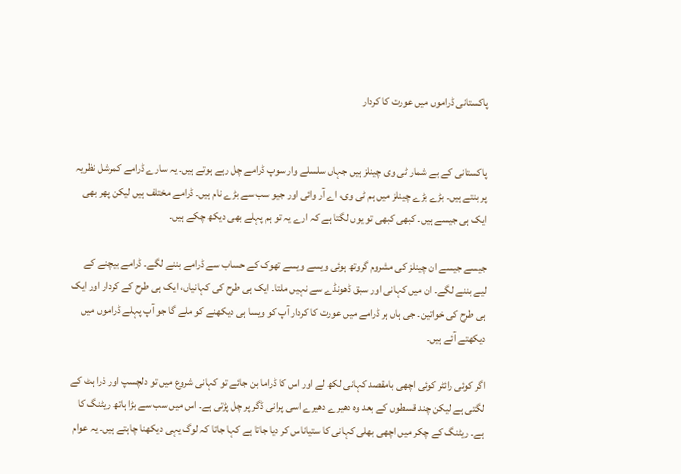پاکستانی ڈراموں میں عورت کا کردار


پاکستانی کے بے شمار ٹی وی چینلز ہیں جہاں سلسلے وار سوپ ڈرامے چل رہے ہوتے ہیں۔ یہ سارے ڈرامے کمرشل نظریہ پر بنتے ہیں۔ بڑے بڑے چینلز میں ہم ٹی وی، اے آر وائی اور جیو سب سے بڑے نام ہیں۔ ڈرامے مختلف ہیں لیکن پھر بھی ایک ہی جیسے ہیں۔ کبھی کبھی تو یوں لگتا ہے کہ ارے یہ تو ہم پہلے بھی دیکھ چکے ہیں۔

جیسے جیسے ان چینلز کی مشروم گروتھ ہوئی ویسے ویسے تھوک کے حساب سے ڈرامے بننے لگے۔ ڈرامے بیچنے کے لیے بننے لگے۔ ان میں کہانی اور سبق ڈھونڈے سے نہیں ملتا۔ ایک ہی طرح کی کہانیاں، ایک ہی طرح کے کردار اور ایک ہی طرح کی خواتین۔ جی ہاں ہر ڈرامے میں عورت کا کردار آپ کو ویسا ہی دیکھنے کو ملے گا جو آپ پہلے ڈراموں میں دیکھتے آئے ہیں۔

اگر کوئی رائٹر کوئی اچھی بامقصد کہانی لکھ لے اور اس کا ڈراما بن جائے تو کہانی شروع میں تو دلچسپ اور ذرا ہٹ کے لگتی ہے لیکن چند قسطوں کے بعد وہ دھیرے دھیرے اسی پرانی ڈگر پر چل پڑتی ہے۔ اس میں سب سے بڑا ہاتھ ریٹنگ کا ہے۔ ریٹنگ کے چکر میں اچھی بھلی کہانی کا ستیاناس کر دیا جاتا ہے کہا جاتا کہ لوگ یہی دیکھنا چاہتے ہیں۔ یہ عوام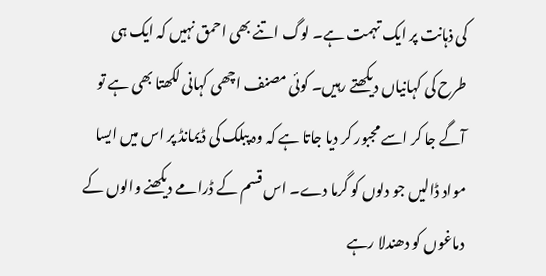کی ذہانت پر ایک تہمت ہے۔ لوگ اتنے بھی احمق نہیں کہ ایک ہی طرح کی کہانیاں دیکھتے رہیں۔ کوئی مصنف اچھی کہانی لکھتا بھی ہے تو آگے جا کر اسے مجبور کر دیا جاتا ہے کہ وہ پبلک کی ڈیمانڈ پر اس میں ایسا مواد ڈالیں جو دلوں کو گرما دے۔ اس قسم کے ڈرامے دیکھنے والوں کے دماغوں کو دھندلا رہے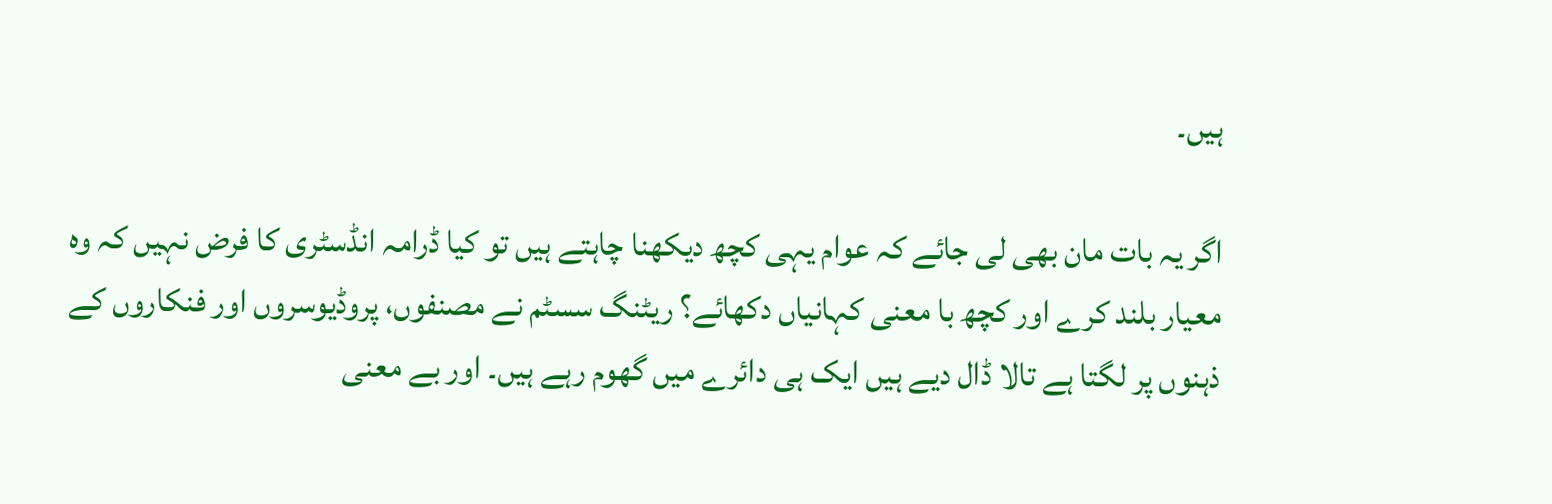ہیں۔

اگر یہ بات مان بھی لی جائے کہ عوام یہی کچھ دیکھنا چاہتے ہیں تو کیا ڈرامہ انڈسٹری کا فرض نہیں کہ وہ معیار بلند کرے اور کچھ با معنی کہانیاں دکھائے؟ ریٹنگ سسٹم نے مصنفوں، پروڈیوسروں اور فنکاروں کے ذہنوں پر لگتا ہے تالا ڈال دیے ہیں ایک ہی دائرے میں گھوم رہے ہیں۔ اور بے معنی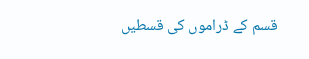قسم کے ڈراموں کی قسطیں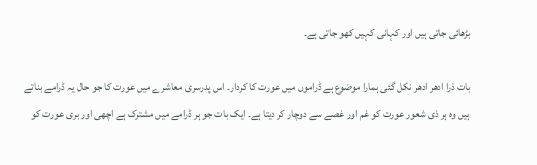بڑھائی جاتی ہیں اور کہانی کہیں کھو جاتی ہے۔

بات ذرا ادھر ادھر نکل گئی ہمارا موضوع ہے ڈراموں میں عورت کا کردار۔ اس پدرسری معاشرے میں عورت کا جو حال یہ ڈرامے بناتے ہیں وہ ہر ذی شعور عورت کو غم اور غصے سے دوچار کر دیتا ہے۔ ایک بات جو ہر ڈرامے میں مشترک ہے اچھی اور بری عورت کو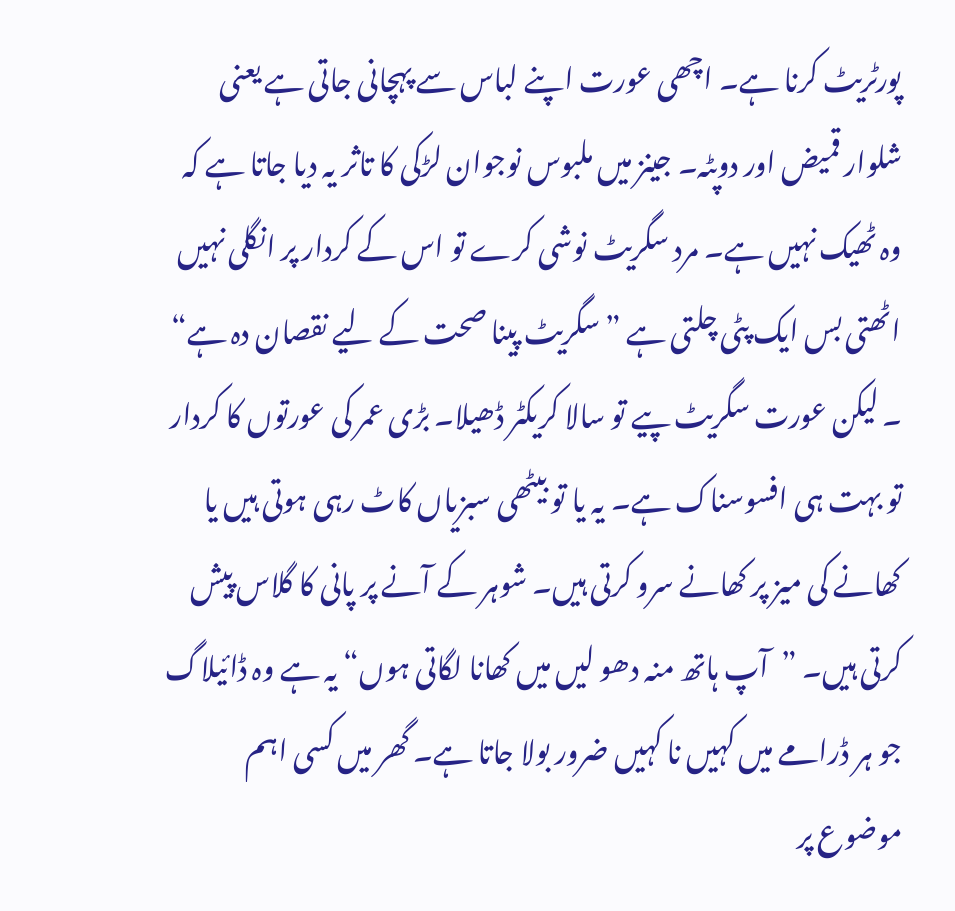پورٹریٹ کرنا ہے۔ اچھی عورت اپنے لباس سے پہچانی جاتی ہے یعنی شلوار قمیض اور دوپٹہ۔ جینز میں ملبوس نوجوان لڑکی کا تاثر یہ دیا جاتا ہے کہ وہ ٹھیک نہیں ہے۔ مرد سگریٹ نوشی کرے تو اس کے کردار پر انگلی نہیں اٹھتی بس ایک پٹی چلتی ہے ”سگریٹ پینا صحت کے لیے نقصان دہ ہے“ ۔ لیکن عورت سگریٹ پیے تو سالا کریکٹر ڈھیلا۔ بڑی عمر کی عورتوں کا کردار تو بہت ہی افسوسناک ہے۔ یہ یا تو بیٹھی سبزیاں کاٹ رہی ہوتی ہیں یا کھانے کی میز پر کھانے سرو کرتی ہیں۔ شوہر کے آنے پر پانی کا گلاس پیش کرتی ہیں۔ ”آپ ہاتھ منہ دھو لیں میں کھانا لگاتی ہوں“ یہ ہے وہ ڈائیلاگ جو ہر ڈرامے میں کہیں نا کہیں ضرور بولا جاتا ہے۔ گھر میں کسی اہم موضوع پر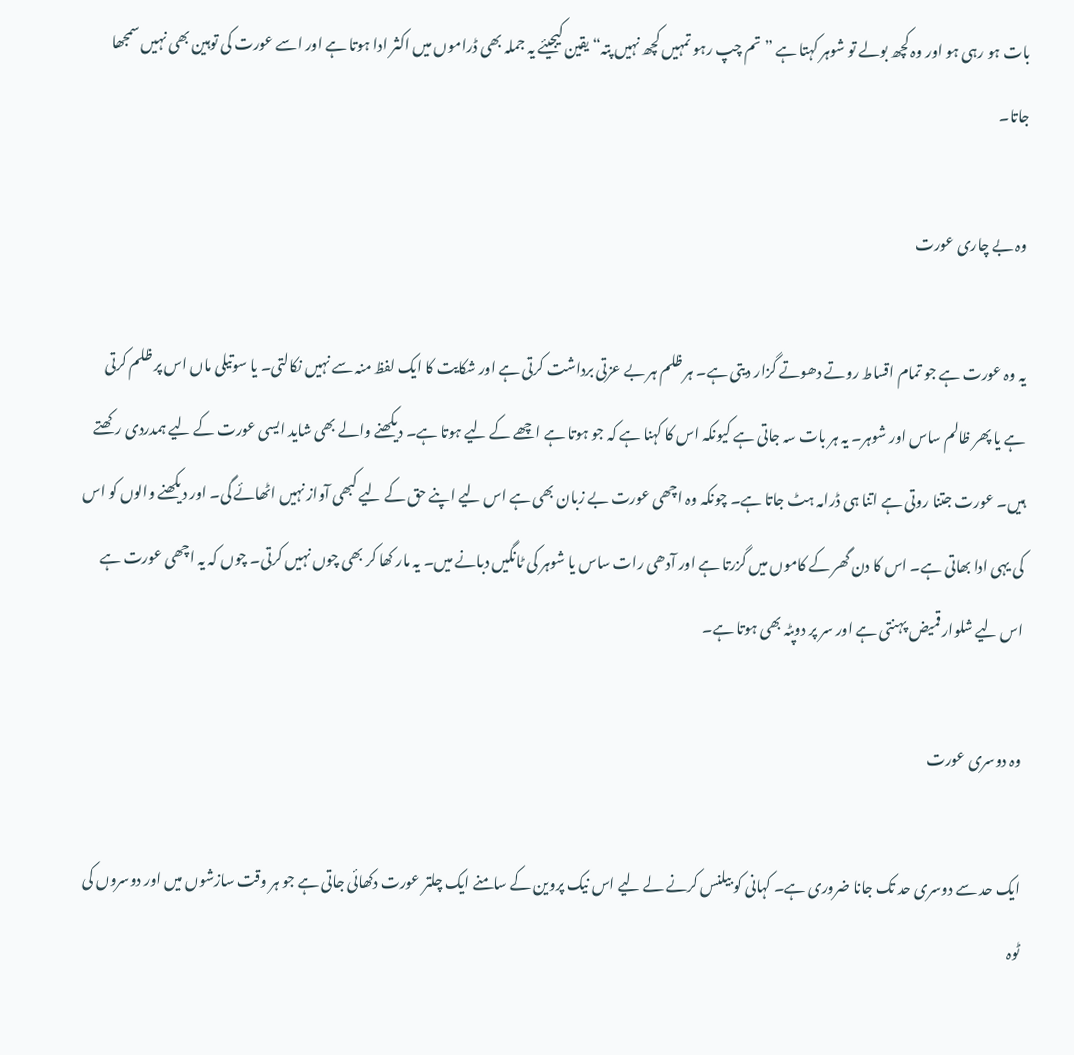بات ہو رہی ہو اور وہ کچھ بولے تو شوہر کہتا ہے ”تم چپ رہو تمہیں کچھ نہیں پتہ“ یقین کیجیئے یہ جملہ بھی ڈراموں میں اکثر ادا ہوتا ہے اور اسے عورت کی توہین بھی نہیں سمجھا جاتا۔

وہ بے چاری عورت

یہ وہ عورت ہے جو تمام اقساط روتے دھوتے گزار دیتی ہے۔ ہر ظلم ہر بے عزتی برداشت کرتی ہے اور شکایت کا ایک لفظ منہ سے نہیں نکالتی۔ یا سوتیلی ماں اس پر ظلم کرتی ہے یا پھر ظالم ساس اور شوہر۔ یہ ہر بات سہ جاتی ہے کیونکہ اس کا کہنا ہے کہ جو ہوتا ہے اچھے کے لیے ہوتا ہے۔ دیکھنے والے بھی شاید ایسی عورت کے لیے ہمدردی رکھتے ہیں۔ عورت جتنا روتی ہے اتنا ہی ڈرامہ ہٹ جاتا ہے۔ چونکہ وہ اچھی عورت بے زبان بھی ہے اس لیے اپنے حق کے لیے کبھی آواز نہیں اٹھائے گی۔ اور دیکھنے والوں کو اس کی یہی ادا بھاتی ہے۔ اس کا دن گھر کے کاموں میں گزرتا ہے اور آدھی رات ساس یا شوہر کی ٹانگیں دبانے میں۔ یہ مار کھا کر بھی چوں نہیں کرتی۔ چوں کہ یہ اچھی عورت ہے اس لیے شلوار قمیض پہنتی ہے اور سر پر دوپٹہ بھی ہوتا ہے۔

وہ دوسری عورت

ایک حد سے دوسری حد تک جانا ضروری ہے۔ کہانی کو بیلنس کرنے لے لیے اس نیک پروین کے سامنے ایک چلتر عورت دکھائی جاتی ہے جو ہر وقت سازشوں میں اور دوسروں کی ٹوہ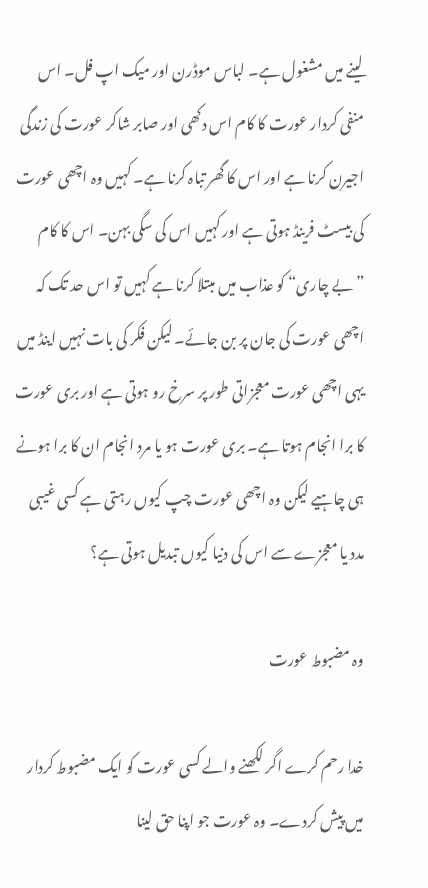لینے میں مشغول ہے۔ لباس موڈرن اور میک اپ فل۔ اس منفی کردار عورت کا کام اس دکھی اور صابر شاکر عورت کی زندگی اجیرن کرنا ہے اور اس کا گھر تباہ کرنا ہے۔ کہیں وہ اچھی عورت کی بیسٹ فرینڈ ہوتی ہے اور کہیں اس کی سگی بہن۔ اس کا کام ”بے چاری“ کو عذاب میں مبتلا کرنا ہے کہیں تو اس حد تک کہ اچھی عورت کی جان پر بن جائے۔ لیکن فکر کی بات نہیں اینڈ میں یہی اچھی عورت معجزاتی طور پر سرخ رو ہوتی ہے اور بری عورت کا برا انجام ہوتا ہے۔ بری عورت ہو یا مرد انجام ان کا برا ہونے ہی چاہیے لیکن وہ اچھی عورت چپ کیوں رہتی ہے کسی غیبی مدد یا معجزے سے اس کی دنیا کیوں تبدیل ہوتی ہے؟

وہ مضبوط عورت

خدا رحم کرے اگر لکھنے والے کسی عورت کو ایک مضبوط کردار میں پیش کردے۔ وہ عورت جو اپنا حق لینا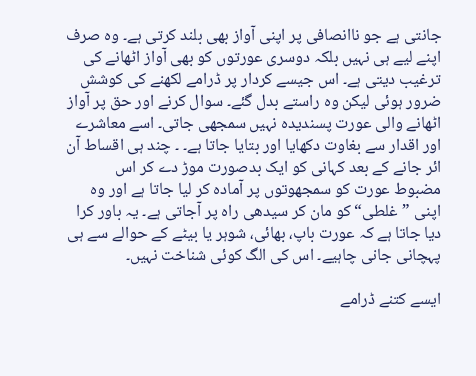جانتی ہے جو ناانصافی پر اپنی آواز بھی بلند کرتی ہے۔ وہ صرف اپنے لیے ہی نہیں بلکہ دوسری عورتوں کو بھی آواز اٹھانے کی ترغیب دیتی ہے۔ اس جیسے کردار پر ڈرامے لکھنے کی کوشش ضرور ہوئی لیکن وہ راستے بدل گئے۔ سوال کرنے اور حق پر آواز اٹھانے والی عورت پسندیدہ نہیں سمجھی جاتی۔ اسے معاشرے اور اقدار سے بغاوت دکھایا اور بتایا جاتا ہے۔ ۔ چند ہی اقساط آن ائر جانے کے بعد کہانی کو ایک بدصورت موڑ دے کر اس مضبوط عورت کو سمجھوتوں پر آمادہ کر لیا جاتا ہے اور وہ اپنی ”غلطی“ کو مان کر سیدھی راہ پر آجاتی ہے۔ یہ باور کرا دیا جاتا ہے کہ عورت باپ، بھائی، شوہر یا بیٹے کے حوالے سے ہی پہچانی جانی چاہیے۔ اس کی الگ کوئی شناخت نہیں۔

ایسے کتنے ڈرامے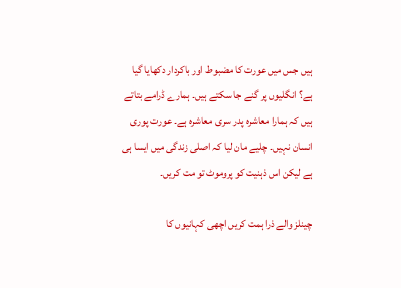ہیں جس میں عورت کا مضبوط اور باکردار دکھایا گیا ہے؟ انگلیوں پر گنے جا سکتے ہیں۔ ہمارے ڈرامے بتاتے ہیں کہ ہمارا معاشرہ پدر سری معاشرہ ہے۔ عورت پوری انسان نہیں۔ چلیے مان لیا کہ اصلی زندگی میں ایسا ہی ہے لیکن اس ذہنیت کو پروموٹ تو مت کریں۔

چینلز والے ذرا ہمت کریں اچھی کہانیوں کا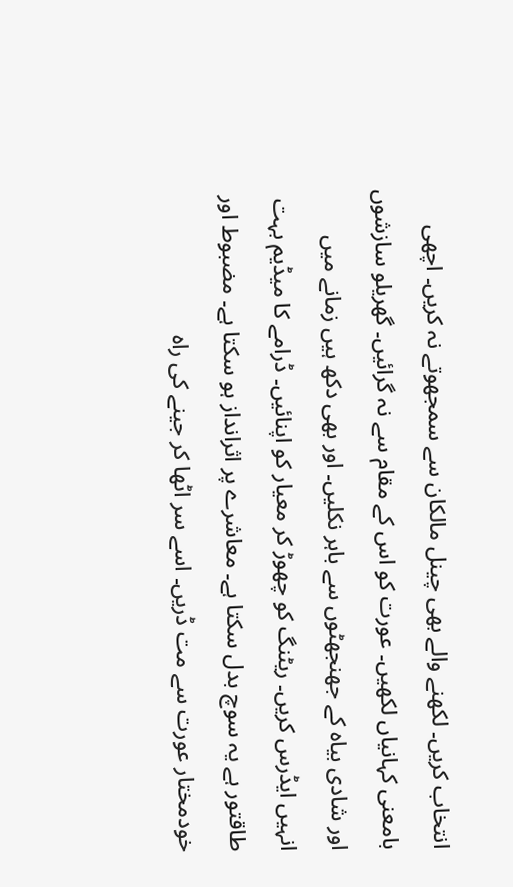انتخاب کریں۔ لکھنے والے بھی چینل مالکان سے سمجھوتے نہ کریں۔ اچھی بامعنی کہانیاں لکھیں۔ عورت کو اس کے مقام سے نہ گرائیں۔ گھریلو سازشوں اور شادی بیاہ کے جھنجھٹوں سے باہر نکلیں۔ اور بھی دکھ ہیں زمانے میں انہیں ایڈرس کریں۔ ریٹنگ کو چھوڑ کر معیار کو اپنائیں۔ ڈرامے کا میڈیم بہت طاقتور ہے یہ سوچ بدل سکتا ہے۔ معاشرے پر اثرانداز ہو سکتا ہے۔ مضبوط اور خودمختار عورت سے مت ڈریں۔ اسے سر اٹھا کر جینے کی راہ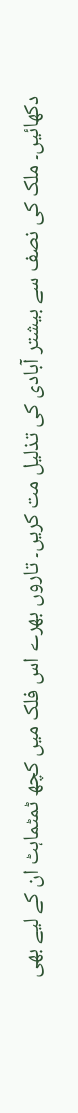دکھائیں۔ ملک کی نصف سے بیشتر آبادی کی تذلیل مت کریں۔ تاروں بھرے اس فلک میں کچھ ٹمٹماہٹ ان کے لیے بھی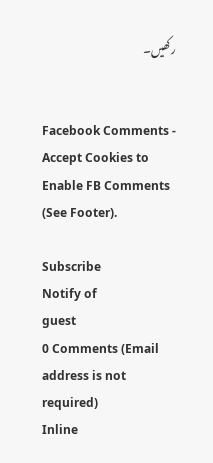رکھیں۔


Facebook Comments - Accept Cookies to Enable FB Comments (See Footer).

Subscribe
Notify of
guest
0 Comments (Email address is not required)
Inline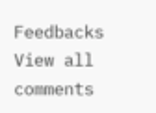Feedbacks
View all comments